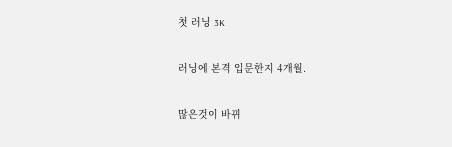첫 러닝 3K

러닝에 본격 입문한지 4개월.

많은것이 바뀌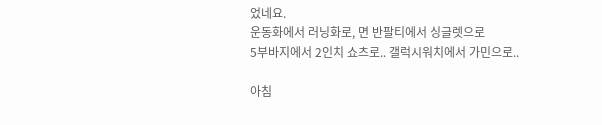었네요.
운동화에서 러닝화로, 면 반팔티에서 싱글렛으로
5부바지에서 2인치 쇼츠로.. 갤럭시워치에서 가민으로..

아침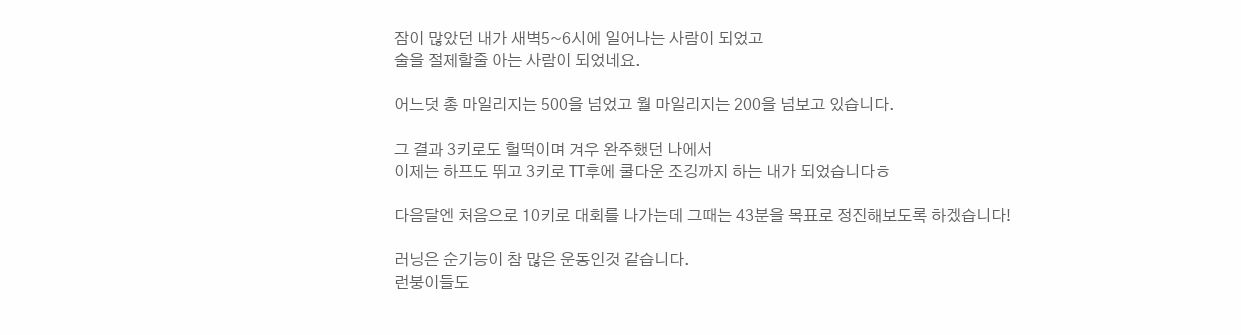잠이 많았던 내가 새벽5~6시에 일어나는 사람이 되었고
술을 절제할줄 아는 사람이 되었네요.

어느덧 총 마일리지는 500을 넘었고 월 마일리지는 200을 넘보고 있습니다.

그 결과 3키로도 헐떡이며 겨우 완주했던 나에서
이제는 하프도 뛰고 3키로 TT후에 쿨다운 조깅까지 하는 내가 되었습니다ㅎ

다음달엔 처음으로 10키로 대회를 나가는데 그때는 43분을 목표로 정진해보도록 하겠습니다!

러닝은 순기능이 참 많은 운동인것 같습니다.
런붕이들도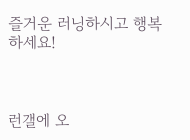즐거운 러닝하시고 행복하세요!



런갤에 오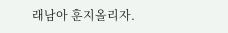래남아 훈지올리자.